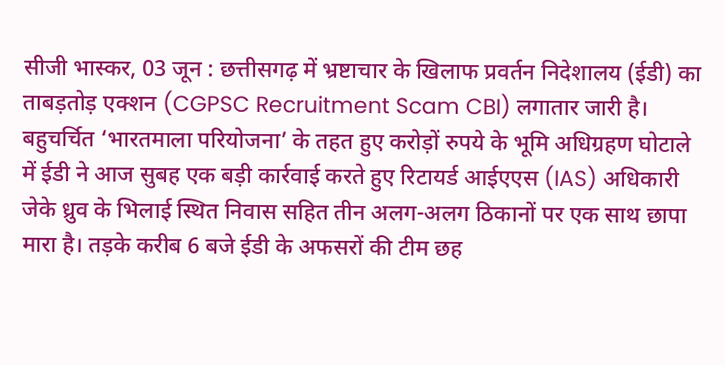सीजी भास्कर, 03 जून : छत्तीसगढ़ में भ्रष्टाचार के खिलाफ प्रवर्तन निदेशालय (ईडी) का ताबड़तोड़ एक्शन (CGPSC Recruitment Scam CBI) लगातार जारी है। बहुचर्चित ‘भारतमाला परियोजना’ के तहत हुए करोड़ों रुपये के भूमि अधिग्रहण घोटाले में ईडी ने आज सुबह एक बड़ी कार्रवाई करते हुए रिटायर्ड आईएएस (IAS) अधिकारी जेके ध्रुव के भिलाई स्थित निवास सहित तीन अलग-अलग ठिकानों पर एक साथ छापा मारा है। तड़के करीब 6 बजे ईडी के अफसरों की टीम छह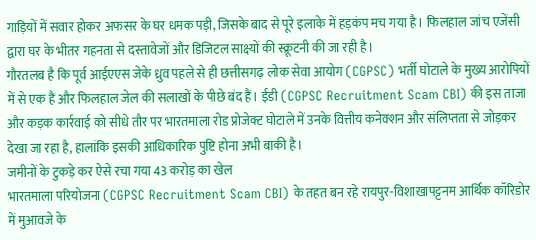गाड़ियों में सवार होकर अफसर के घर धमक पड़ी, जिसके बाद से पूरे इलाके में हड़कंप मच गया है। फिलहाल जांच एजेंसी द्वारा घर के भीतर गहनता से दस्तावेजों और डिजिटल साक्ष्यों की स्क्रूटनी की जा रही है।
गौरतलब है कि पूर्व आईएएस जेके ध्रुव पहले से ही छत्तीसगढ़ लोक सेवा आयोग (CGPSC) भर्ती घोटाले के मुख्य आरोपियों में से एक हैं और फिलहाल जेल की सलाखों के पीछे बंद हैं। ईडी (CGPSC Recruitment Scam CBI) की इस ताजा और कड़क कार्रवाई को सीधे तौर पर भारतमाला रोड प्रोजेक्ट घोटाले में उनके वित्तीय कनेक्शन और संलिप्तता से जोड़कर देखा जा रहा है, हालांकि इसकी आधिकारिक पुष्टि होना अभी बाकी है।
जमीनों के टुकड़े कर ऐसे रचा गया 43 करोड़ का खेल
भारतमाला परियोजना (CGPSC Recruitment Scam CBI) के तहत बन रहे रायपुर-विशाखापट्टनम आर्थिक कॉरिडोर में मुआवजे के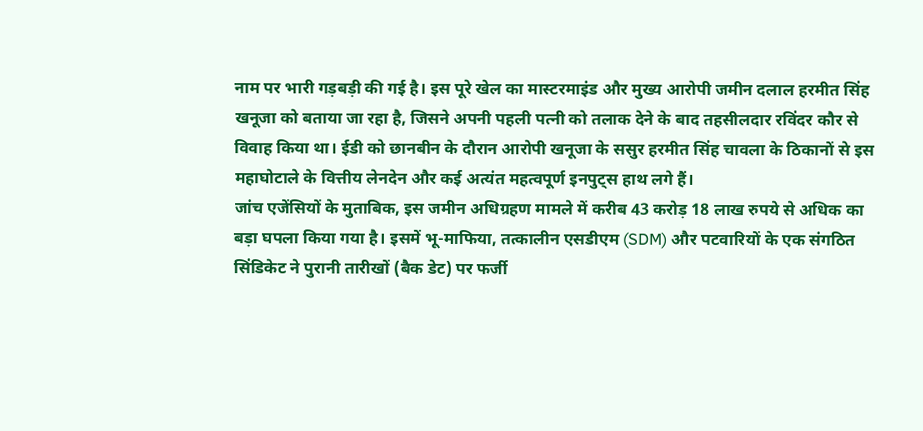नाम पर भारी गड़बड़ी की गई है। इस पूरे खेल का मास्टरमाइंड और मुख्य आरोपी जमीन दलाल हरमीत सिंह खनूजा को बताया जा रहा है, जिसने अपनी पहली पत्नी को तलाक देने के बाद तहसीलदार रविंदर कौर से विवाह किया था। ईडी को छानबीन के दौरान आरोपी खनूजा के ससुर हरमीत सिंह चावला के ठिकानों से इस महाघोटाले के वित्तीय लेनदेन और कई अत्यंत महत्वपूर्ण इनपुट्स हाथ लगे हैं।
जांच एजेंसियों के मुताबिक, इस जमीन अधिग्रहण मामले में करीब 43 करोड़ 18 लाख रुपये से अधिक का बड़ा घपला किया गया है। इसमें भू-माफिया, तत्कालीन एसडीएम (SDM) और पटवारियों के एक संगठित सिंडिकेट ने पुरानी तारीखों (बैक डेट) पर फर्जी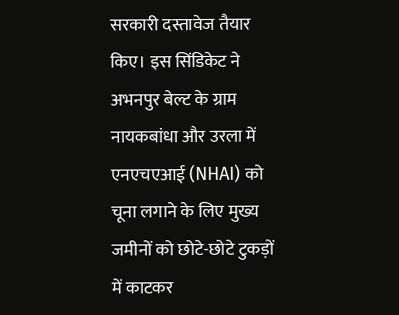सरकारी दस्तावेज तैयार किए। इस सिंडिकेट ने अभनपुर बेल्ट के ग्राम नायकबांधा और उरला में एनएचएआई (NHAI) को चूना लगाने के लिए मुख्य जमीनों को छोटे-छोटे टुकड़ों में काटकर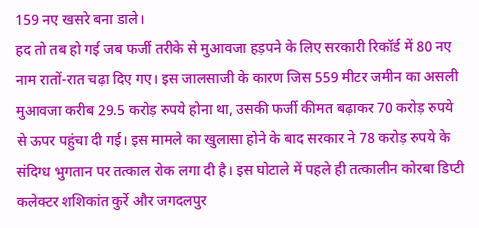159 नए खसरे बना डाले।
हद तो तब हो गई जब फर्जी तरीके से मुआवजा हड़पने के लिए सरकारी रिकॉर्ड में 80 नए नाम रातों-रात चढ़ा दिए गए। इस जालसाजी के कारण जिस 559 मीटर जमीन का असली मुआवजा करीब 29.5 करोड़ रुपये होना था, उसकी फर्जी कीमत बढ़ाकर 70 करोड़ रुपये से ऊपर पहुंचा दी गई। इस मामले का खुलासा होने के बाद सरकार ने 78 करोड़ रुपये के संदिग्ध भुगतान पर तत्काल रोक लगा दी है। इस घोटाले में पहले ही तत्कालीन कोरबा डिप्टी कलेक्टर शशिकांत कुर्रे और जगदलपुर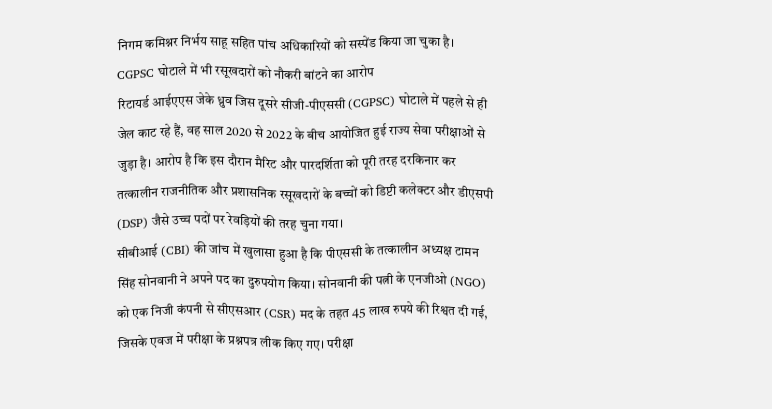निगम कमिश्नर निर्भय साहू सहित पांच अधिकारियों को सस्पेंड किया जा चुका है।
CGPSC घोटाले में भी रसूखदारों को नौकरी बांटने का आरोप
रिटायर्ड आईएएस जेके ध्रुव जिस दूसरे सीजी-पीएससी (CGPSC) घोटाले में पहले से ही जेल काट रहे हैं, वह साल 2020 से 2022 के बीच आयोजित हुई राज्य सेवा परीक्षाओं से जुड़ा है। आरोप है कि इस दौरान मैरिट और पारदर्शिता को पूरी तरह दरकिनार कर तत्कालीन राजनीतिक और प्रशासनिक रसूखदारों के बच्चों को डिप्टी कलेक्टर और डीएसपी (DSP) जैसे उच्च पदों पर रेवड़ियों की तरह चुना गया।
सीबीआई (CBI) की जांच में खुलासा हुआ है कि पीएससी के तत्कालीन अध्यक्ष टामन सिंह सोनवानी ने अपने पद का दुरुपयोग किया। सोनवानी की पत्नी के एनजीओ (NGO) को एक निजी कंपनी से सीएसआर (CSR) मद के तहत 45 लाख रुपये की रिश्वत दी गई, जिसके एवज में परीक्षा के प्रश्नपत्र लीक किए गए। परीक्षा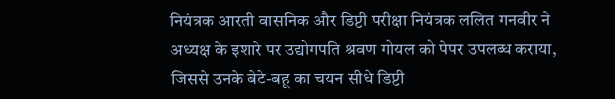नियंत्रक आरती वासनिक और डिप्टी परीक्षा नियंत्रक ललित गनवीर ने अध्यक्ष के इशारे पर उद्योगपति श्रवण गोयल को पेपर उपलब्ध कराया, जिससे उनके बेटे-बहू का चयन सीधे डिप्टी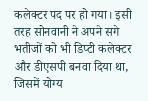कलेक्टर पद पर हो गया। इसी तरह सोनवानी ने अपने सगे भतीजों को भी डिप्टी कलेक्टर और डीएसपी बनवा दिया था, जिसमें योग्य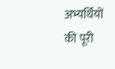अभ्यर्थियों की पूरी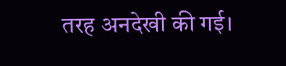तरह अनदेखी की गई।